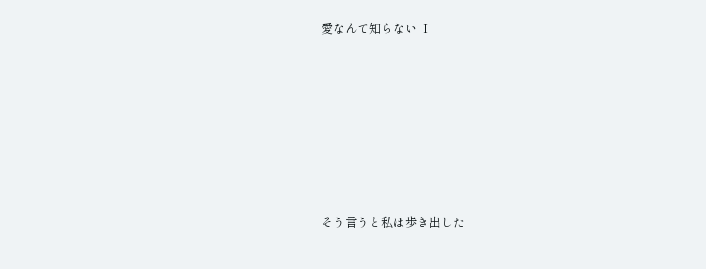愛なんて知らない Ⅰ











そう言うと私は歩き出した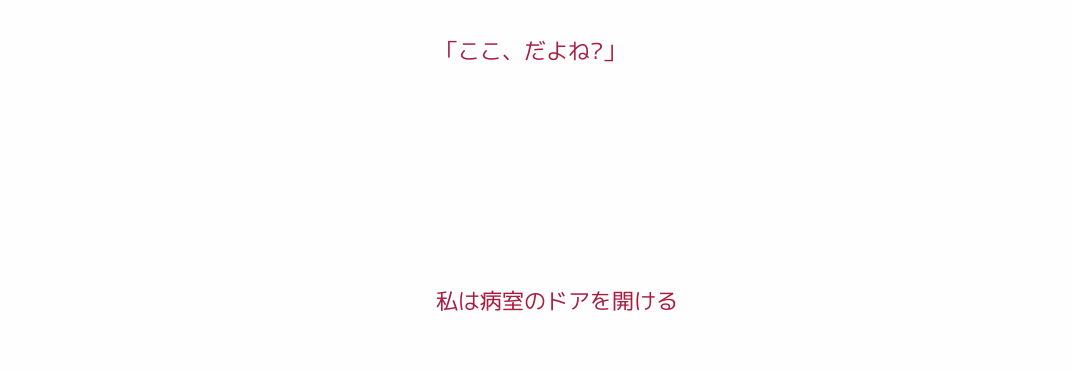「ここ、だよね?」





私は病室のドアを開ける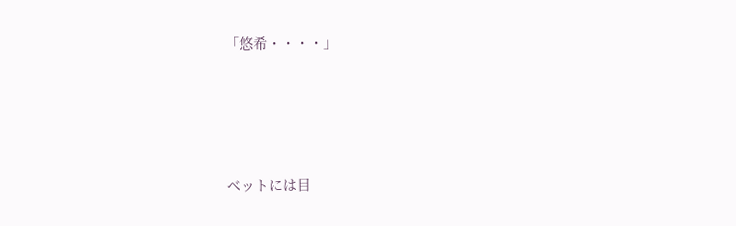「悠希・・・・」




ベットには目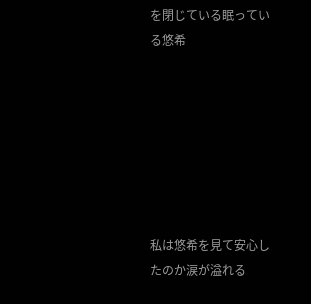を閉じている眠っている悠希







私は悠希を見て安心したのか涙が溢れる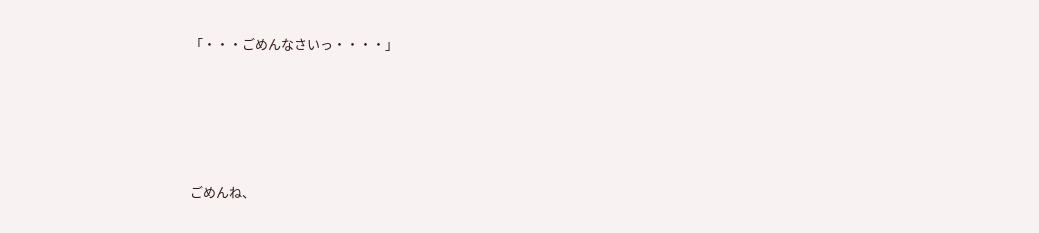「・・・ごめんなさいっ・・・・」






ごめんね、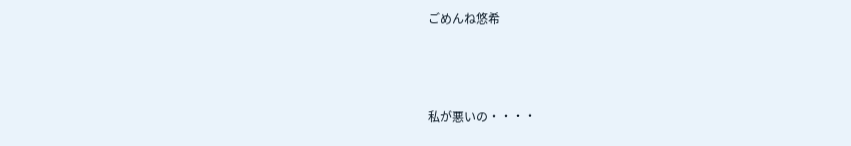ごめんね悠希



私が悪いの・・・・